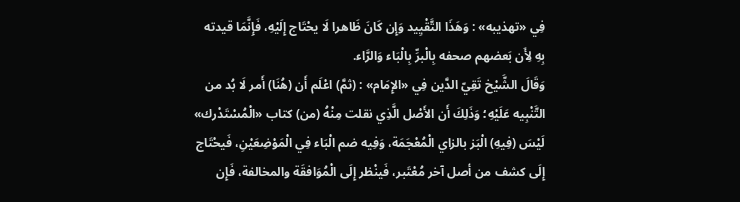فِي «تهذيبه» : وَهَذَا التَّقْيِيد وَإِن كَانَ ظَاهرا لَا يحْتَاج إِلَيْهِ، فَإِنَّمَا قيدته بِهِ لِأَن بَعضهم صحفه بِالْبرِّ بِالْبَاء وَالرَّاء.
وَقَالَ الشَّيْخ تَقِيّ الدَّين فِي «الإِمَام» : (ثمَّ) اعْلَم أَن (هُنَا) أَمر لَا بُد من التَّنْبِيه عَلَيْهِ؛ وَذَلِكَ أَن الأَصْل الَّذِي نقلت مِنْهُ (من) كتاب «الْمُسْتَدْرك» لَيْسَ (فِيهِ) الْبَز بالزاي الْمُعْجَمَة، وَفِيه ضم الْبَاء فِي الْمَوْضِعَيْنِ، فَيحْتَاج إِلَى كشف من أصل آخر مُعْتَبر، فَينْظر إِلَى الْمُوَافقَة والمخالفة، فَإِن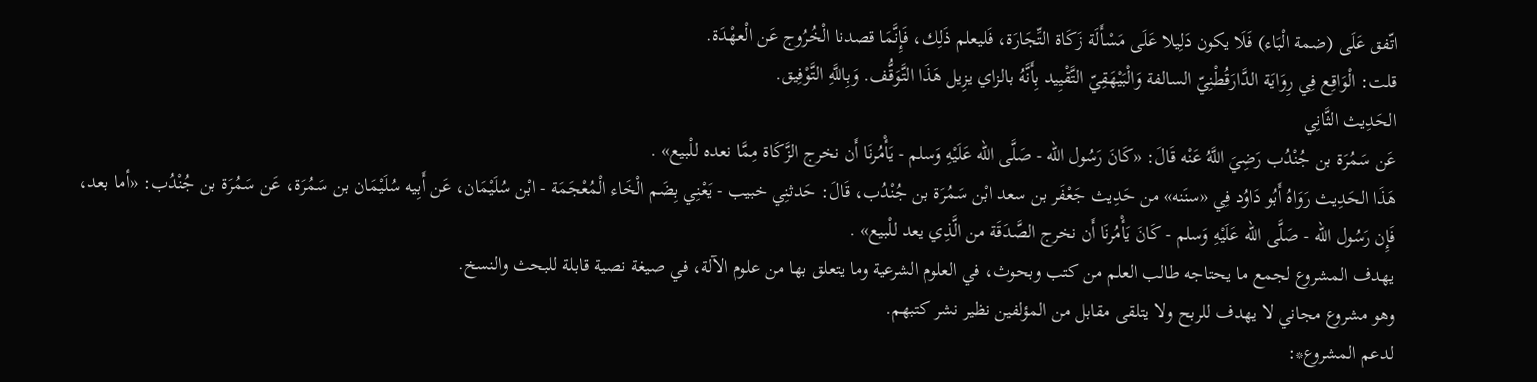اتّفق عَلَى (ضمة الْبَاء) فَلَا يكون دَلِيلا عَلَى مَسْأَلَة زَكَاة التِّجَارَة، فَليعلم ذَلِك، فَإِنَّمَا قصدنا الْخُرُوج عَن الْعهْدَة.
قلت: الْوَاقِع فِي رِوَايَة الدَّارَقُطْنِيّ السالفة وَالْبَيْهَقِيّ التَّقْيِيد بِأَنَّهُ بالزاي يزِيل هَذَا التَّوَقُّف. وَبِاللَّهِ التَّوْفِيق.
الحَدِيث الثَّانِي
عَن سَمُرَة بن جُنْدُب رَضِيَ اللَّهُ عَنْه قَالَ: «كَانَ رَسُول الله - صَلَّى الله عَلَيْهِ وَسلم - يَأْمُرنَا أَن نخرج الزَّكَاة مِمَّا نعده للْبيع» .
هَذَا الحَدِيث رَوَاهُ أَبُو دَاوُد فِي «سنَنه» من حَدِيث جَعْفَر بن سعد ابْن سَمُرَة بن جُنْدُب، قَالَ: حَدثنِي خبيب - يَعْنِي بِضَم الْخَاء الْمُعْجَمَة - ابْن سُلَيْمَان، عَن أَبِيه سُلَيْمَان بن سَمُرَة، عَن سَمُرَة بن جُنْدُب: «أما بعد، فَإِن رَسُول الله - صَلَّى الله عَلَيْهِ وَسلم - كَانَ يَأْمُرنَا أَن نخرج الصَّدَقَة من الَّذِي يعد للْبيع» .
يهدف المشروع لجمع ما يحتاجه طالب العلم من كتب وبحوث، في العلوم الشرعية وما يتعلق بها من علوم الآلة، في صيغة نصية قابلة للبحث والنسخ.
وهو مشروع مجاني لا يهدف للربح ولا يتلقى مقابل من المؤلفين نظير نشر كتبهم.
لدعم المشروع*: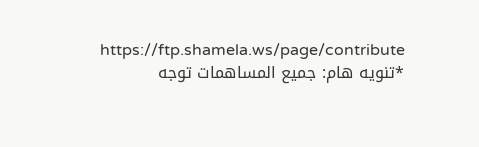https://ftp.shamela.ws/page/contribute
*تنويه هام: جميع المساهمات توجه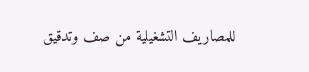للمصاريف التشغيلية من صف وتدقيق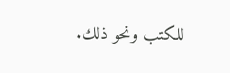للكتب ونحو ذلك.